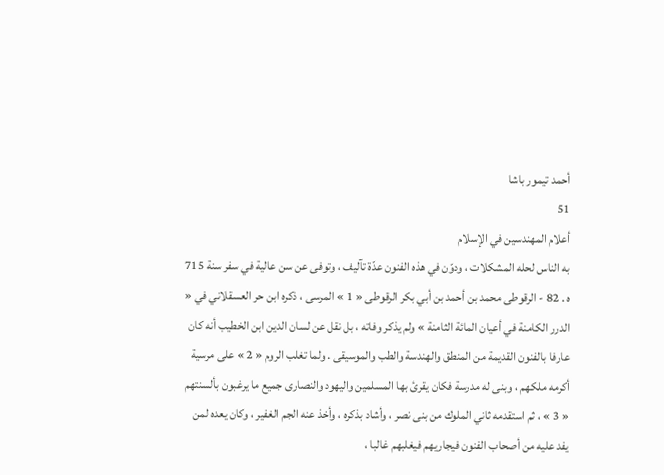أحمد تيمور باشا
51
أعلام المهندسين في الإسلام
به الناس لحله المشكلات ، ودوّن في هذه الفنون عدّة تآليف ، وتوفى عن سن عالية في سفر سنة 715 ه . 82 - الرقوطى محمد بن أحمد بن أبي بكر الرقوطى « 1 » المرسى ، ذكره ابن حر العسقلاني في « الدرر الكامنة في أعيان المائة الثامنة » ولم يذكر وفاته ، بل نقل عن لسان الدين ابن الخطيب أنه كان عارفا بالفنون القديمة من المنطق والهندسة والطب والموسيقى . ولما تغلب الروم « 2 » على مرسية أكرمه ملكهم ، وبنى له مدرسة فكان يقرئ بها المسلمين واليهود والنصارى جميع ما يرغبون بألسنتهم « 3 » ، ثم استقدمه ثاني الملوك من بنى نصر ، وأشاد بذكره ، وأخذ عنه الجم الغفير ، وكان يعده لمن يفد عليه من أصحاب الفنون فيجاريهم فيغلبهم غالبا ،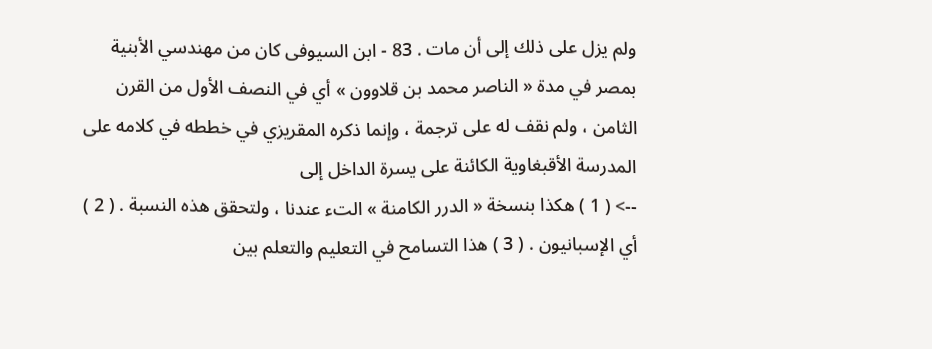ولم يزل على ذلك إلى أن مات . 83 - ابن السيوفى كان من مهندسي الأبنية بمصر في مدة « الناصر محمد بن قلاوون » أي في النصف الأول من القرن الثامن ، ولم نقف له على ترجمة ، وإنما ذكره المقريزي في خططه في كلامه على المدرسة الأقبغاوية الكائنة على يسرة الداخل إلى
--> ( 1 ) هكذا بنسخة « الدرر الكامنة » التء عندنا ، ولتحقق هذه النسبة . ( 2 ) أي الإسبانيون . ( 3 ) هذا التسامح في التعليم والتعلم بين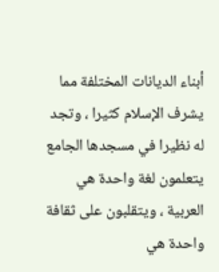أبناء الديانات المختلفة مما يشرف الإسلام كثيرا ، وتجد له نظيرا في مسجدها الجامع يتعلمون لغة واحدة هي العربية ، ويتقلبون على ثقافة واحدة هي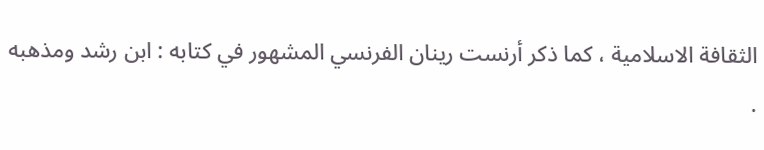الثقافة الاسلامية ، كما ذكر أرنست رينان الفرنسي المشهور في كتابه : ابن رشد ومذهبه .